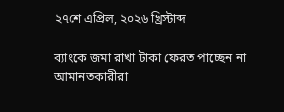২৭শে এপ্রিল, ২০২৬ খ্রিস্টাব্দ

ব্যাংকে জমা রাখা টাকা ফেরত পাচ্ছেন না আমানতকারীরা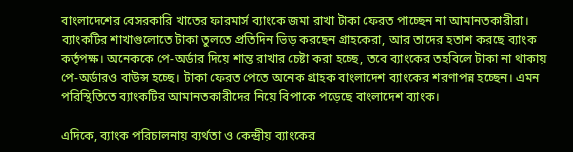বাংলাদেশের বেসরকারি খাতের ফারমার্স ব্যাংকে জমা রাখা টাকা ফেরত পাচ্ছেন না আমানতকারীরা। ব্যাংকটির শাখাগুলোতে টাকা তুলতে প্রতিদিন ভিড় করছেন গ্রাহকেরা, আর তাদের হতাশ করছে ব্যাংক কর্তৃপক্ষ। অনেককে পে-অর্ডার দিয়ে শান্ত রাখার চেষ্টা করা হচ্ছে, তবে ব্যাংকের তহবিলে টাকা না থাকায় পে-অর্ডারও বাউন্স হচ্ছে। টাকা ফেরত পেতে অনেক গ্রাহক বাংলাদেশ ব্যাংকের শরণাপন্ন হচ্ছেন। এমন পরিস্থিতিতে ব্যাংকটির আমানতকারীদের নিয়ে বিপাকে পড়েছে বাংলাদেশ ব্যাংক।

এদিকে, ব্যাংক পরিচালনায় ব্যর্থতা ও কেন্দ্রীয় ব্যাংকের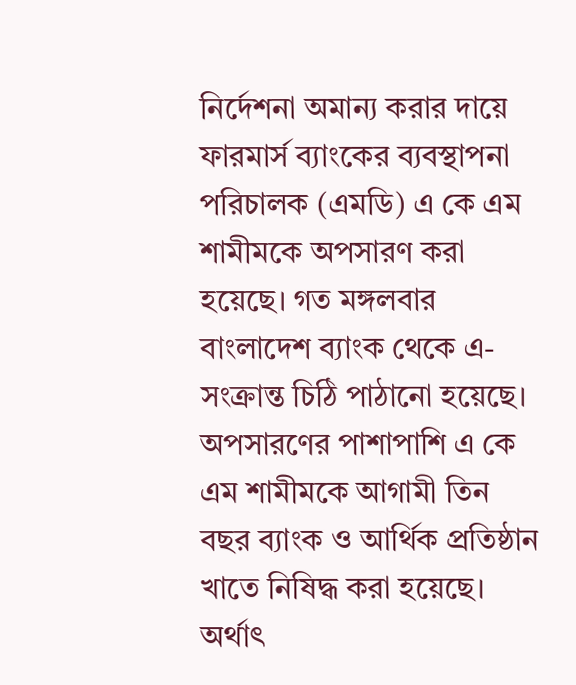নির্দেশনা অমান্য করার দায়ে ফারমার্স ব্যাংকের ব্যবস্থাপনা পরিচালক (এমডি) এ কে এম শামীমকে অপসারণ করা হয়েছে। গত মঙ্গলবার বাংলাদেশ ব্যাংক থেকে এ-সংক্রান্ত চিঠি পাঠানো হয়েছে। অপসারণের পাশাপাশি এ কে এম শামীমকে আগামী তিন বছর ব্যাংক ও আর্থিক প্রতিষ্ঠান খাতে নিষিদ্ধ করা হয়েছে। অর্থাৎ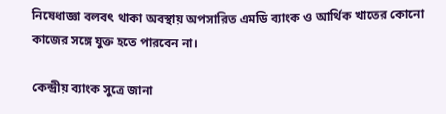নিষেধাজ্ঞা বলবৎ থাকা অবস্থায় অপসারিত এমডি ব্যাংক ও আর্থিক খাতের কোনো কাজের সঙ্গে যুক্ত হতে পারবেন না।

কেন্দ্রীয় ব্যাংক সুত্রে জানা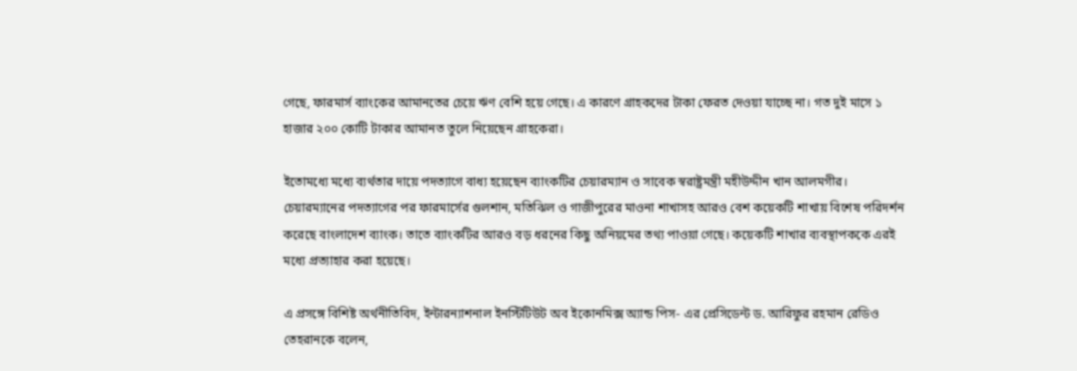গেছে, ফারমার্স ব্যাংকের আমানতের চেয়ে ঋণ বেশি হয়ে গেছে। এ কারণে গ্রাহকদের টাকা ফেরত দেওয়া যাচ্ছে না। গত দুই মাসে ১ হাজার ২০০ কোটি টাকার আমানত তুলে নিয়েছেন গ্রাহকেরা।

ইতোমধ্যে মধ্যে ব্যর্থতার দায়ে পদত্যাগে বাধ্য হয়েছেন ব্যাংকটির চেয়ারম্যান ও সাবেক স্বরাষ্ট্রমন্ত্রী মহীউদ্দীন খান আলমগীর। চেয়ারম্যানের পদত্যাগের পর ফারমার্সের গুলশান, মতিঝিল ও গাজীপুরের মাওনা শাখাসহ আরও বেশ কয়েকটি শাখায় বিশেষ পরিদর্শন করেছে বাংলাদেশ ব্যাংক। তাতে ব্যাংকটির আরও বড় ধরনের কিছু অনিয়মের তথ্য পাওয়া গেছে। কয়েকটি শাখার ব্যবস্থাপককে এরই মধ্যে প্রত্যাহার করা হয়েছে।

এ প্রসঙ্গে বিশিষ্ট অর্থনীতিবিদ, ইন্টারন্যাশনাল ইনস্টিটিউট অব ইকোনমিক্স অ্যান্ড পিস- এর প্রেসিডেন্ট ড. আরিফুর রহমান রেডিও তেহরানকে বলেন,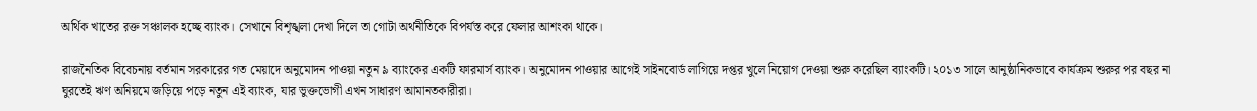অর্থিক খাতের রক্ত সঞ্চালক হচ্ছে ব্যাংক। সেখানে বিশৃঙ্খলা দেখা দিলে তা গোটা অর্থনীতিকে বিপর্যস্ত করে ফেলার আশংকা থাকে।

রাজনৈতিক বিবেচনায় বর্তমান সরকারের গত মেয়াদে অনুমোদন পাওয়া নতুন ৯ ব্যাংকের একটি ফারমার্স ব্যাংক। অনুমোদন পাওয়ার আগেই সাইনবোর্ড লাগিয়ে দপ্তর খুলে নিয়োগ দেওয়া শুরু করেছিল ব্যাংকটি। ২০১৩ সালে আনুষ্ঠানিকভাবে কার্যক্রম শুরুর পর বছর না ঘুরতেই ঋণ অনিয়মে জড়িয়ে পড়ে নতুন এই ব্যাংক, যার ভুক্তভোগী এখন সাধারণ আমানতকারীরা।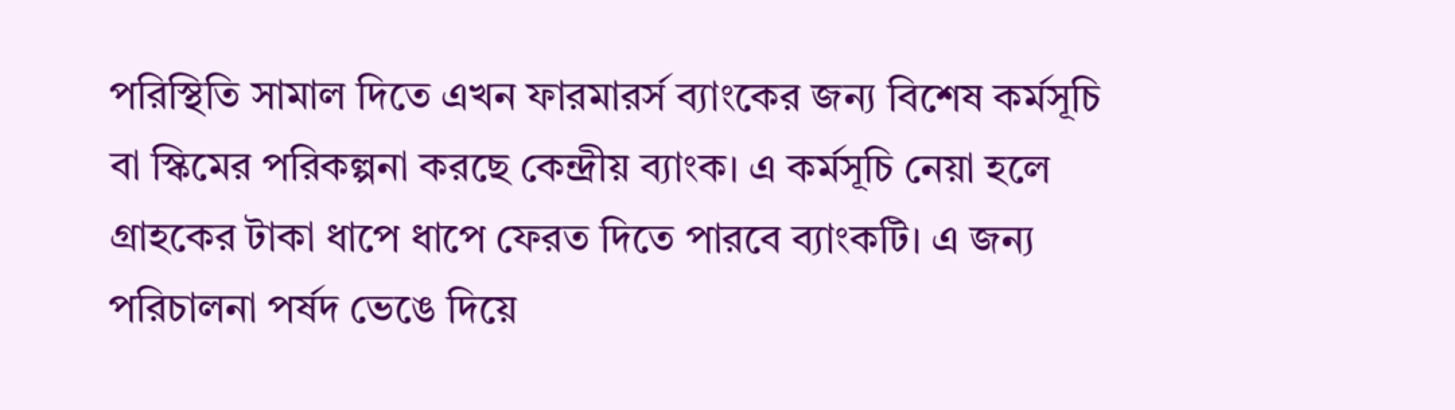পরিস্থিতি সামাল দিতে এখন ফারমারর্স ব্যাংকের জন্য বিশেষ কর্মসূচি বা স্কিমের পরিকল্পনা করছে কেন্দ্রীয় ব্যাংক। এ কর্মসূচি নেয়া হলে গ্রাহকের টাকা ধাপে ধাপে ফেরত দিতে পারবে ব্যাংকটি। এ জন্য পরিচালনা পর্ষদ ভেঙে দিয়ে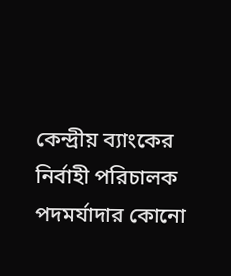কেন্দ্রীয় ব্যাংকের নির্বাহী পরিচালক পদমর্যাদার কোনো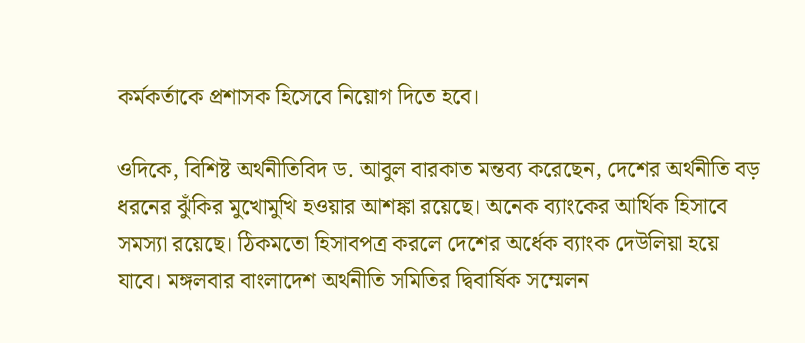কর্মকর্তাকে প্রশাসক হিসেবে নিয়োগ দিতে হবে।

ওদিকে, বিশিষ্ট অর্থনীতিবিদ ড. আবুল বারকাত মন্তব্য করেছেন, দেশের অর্থনীতি বড় ধরনের ঝুঁকির মুখোমুখি হওয়ার আশঙ্কা রয়েছে। অনেক ব্যাংকের আর্থিক হিসাবে সমস্যা রয়েছে। ঠিকমতো হিসাবপত্র করলে দেশের অর্ধেক ব্যাংক দেউলিয়া হয়ে যাবে। মঙ্গলবার বাংলাদেশ অর্থনীতি সমিতির দ্বিবার্ষিক সম্মেলন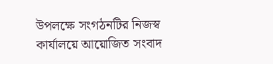উপলক্ষে সংগঠনটির নিজস্ব কার্যালয়ে আয়োজিত সংবাদ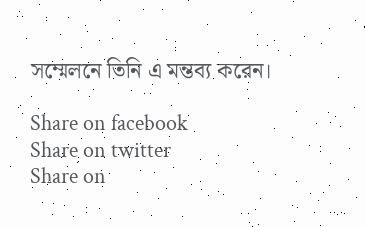সম্মেলনে তিনি এ মন্তব্য করেন।

Share on facebook
Share on twitter
Share on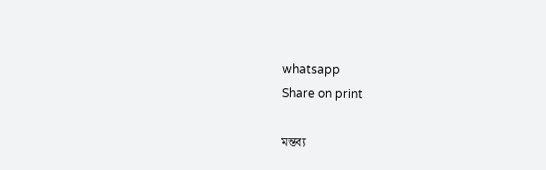whatsapp
Share on print

মন্তব্য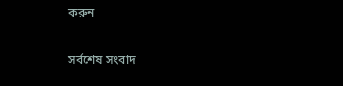করুন

সর্বশেষ সংবাদ